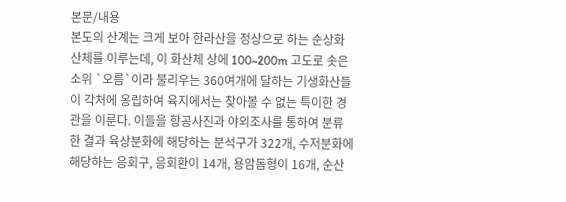본문/내용
본도의 산계는 크게 보아 한라산을 정상으로 하는 순상화산체를 이루는데, 이 화산체 상에 100~200m 고도로 솟은 소위 `오름`이라 불리우는 360여개에 달하는 기생화산들이 각처에 옹립하여 육지에서는 찾아볼 수 없는 특이한 경관을 이룬다. 이들을 항공사진과 야외조사를 통하여 분류한 결과 육상분화에 해당하는 분석구가 322개, 수저분화에 해당하는 응회구, 응회환이 14개, 용암돔형이 16개, 순산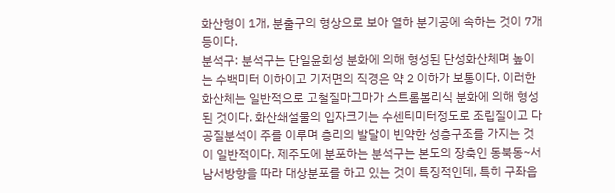화산형이 1개, 분출구의 형상으로 보아 열하 분기공에 속하는 것이 7개 등이다.
분석구: 분석구는 단일윤회성 분화에 의해 형성된 단성화산체며 높이는 수백미터 이하이고 기저면의 직경은 약 2 이하가 보통이다. 이러한 화산체는 일반적으로 고철질마그마가 스트롬볼리식 분화에 의해 형성된 것이다. 화산쇄설물의 입자크기는 수센티미터정도로 조립질이고 다공질분석이 주를 이루며 층리의 발달이 빈약한 성층구조를 가지는 것이 일반적이다. 제주도에 분포하는 분석구는 본도의 장축인 동북동~서남서방향을 따라 대상분포를 하고 있는 것이 특징적인데, 특히 구좌읍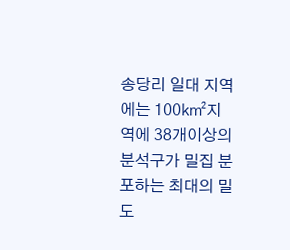송당리 일대 지역에는 100㎢지역에 38개이상의 분석구가 밀집 분포하는 최대의 밀도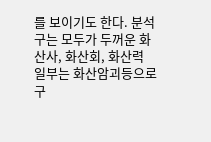를 보이기도 한다. 분석구는 모두가 두꺼운 화산사, 화산회, 화산력 일부는 화산암괴등으로 구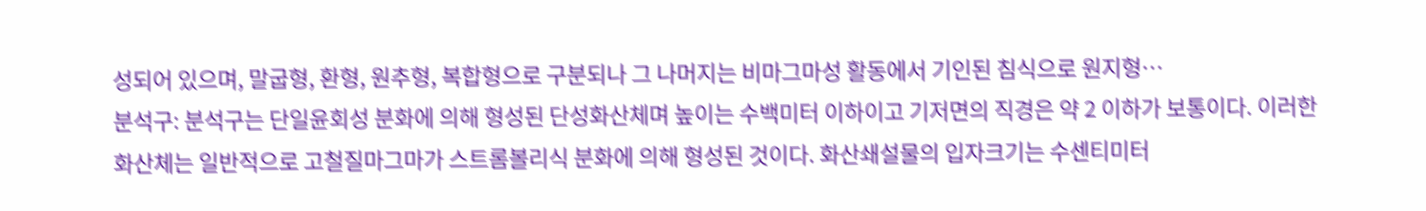성되어 있으며, 말굽형, 환형, 원추형, 복합형으로 구분되나 그 나머지는 비마그마성 활동에서 기인된 침식으로 원지형…
분석구: 분석구는 단일윤회성 분화에 의해 형성된 단성화산체며 높이는 수백미터 이하이고 기저면의 직경은 약 2 이하가 보통이다. 이러한 화산체는 일반적으로 고철질마그마가 스트롬볼리식 분화에 의해 형성된 것이다. 화산쇄설물의 입자크기는 수센티미터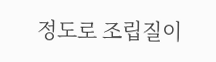정도로 조립질이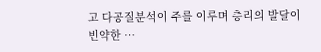고 다공질분석이 주를 이루며 층리의 발달이 빈약한 …